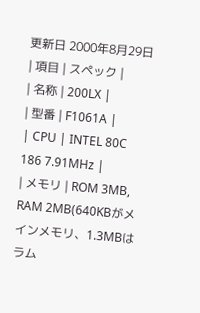更新日 2000年8月29日
| 項目 | スペック |
| 名称 | 200LX |
| 型番 | F1061A |
| CPU | INTEL 80C 186 7.91MHz |
| メモリ | ROM 3MB, RAM 2MB(640KBがメインメモリ、1.3MBはラム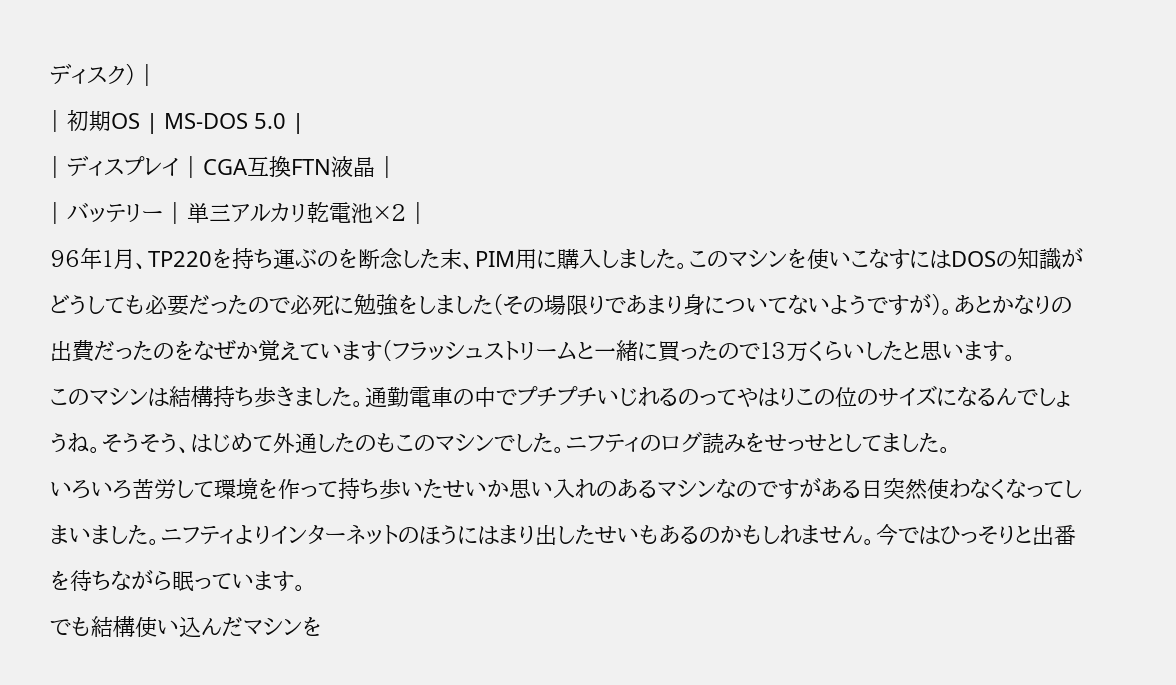ディスク) |
| 初期OS | MS-DOS 5.0 |
| ディスプレイ | CGA互換FTN液晶 |
| バッテリー | 単三アルカリ乾電池×2 |
96年1月、TP220を持ち運ぶのを断念した末、PIM用に購入しました。このマシンを使いこなすにはDOSの知識がどうしても必要だったので必死に勉強をしました(その場限りであまり身についてないようですが)。あとかなりの出費だったのをなぜか覚えています(フラッシュストリームと一緒に買ったので13万くらいしたと思います。
このマシンは結構持ち歩きました。通勤電車の中でプチプチいじれるのってやはりこの位のサイズになるんでしょうね。そうそう、はじめて外通したのもこのマシンでした。ニフティのログ読みをせっせとしてました。
いろいろ苦労して環境を作って持ち歩いたせいか思い入れのあるマシンなのですがある日突然使わなくなってしまいました。ニフティよりインターネットのほうにはまり出したせいもあるのかもしれません。今ではひっそりと出番を待ちながら眠っています。
でも結構使い込んだマシンを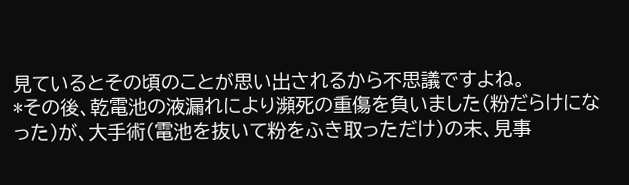見ているとその頃のことが思い出されるから不思議ですよね。
*その後、乾電池の液漏れにより瀕死の重傷を負いました(粉だらけになった)が、大手術(電池を抜いて粉をふき取っただけ)の末、見事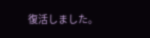復活しました。